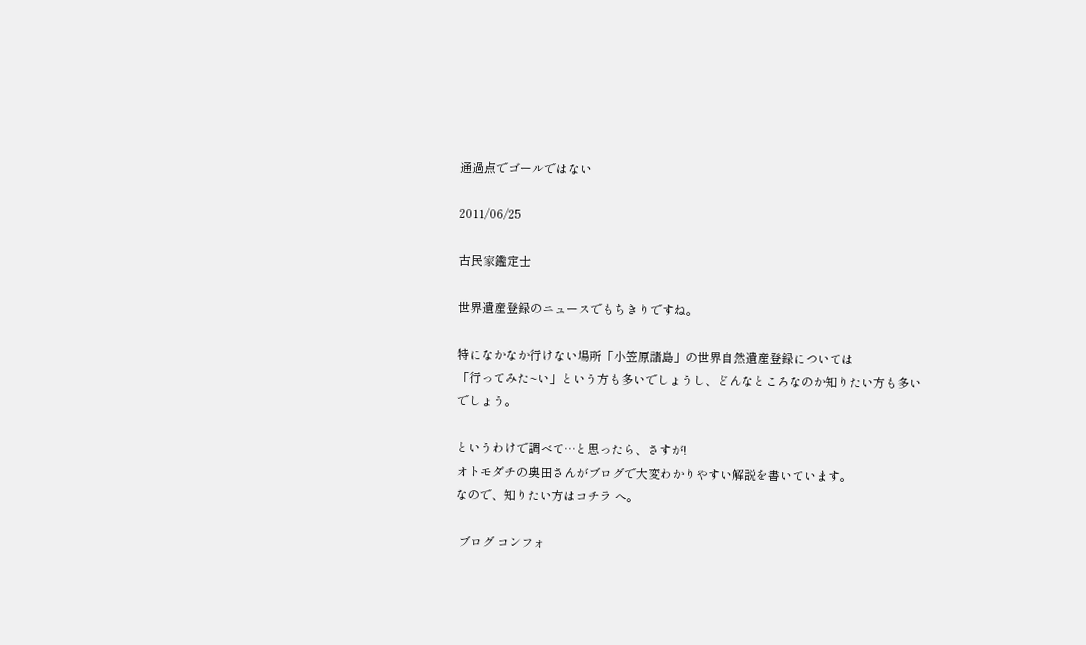通過点でゴールではない

2011/06/25

古民家鑑定士

世界遺産登録のニュースでもちきりですね。

特になかなか行けない場所「小笠原諸島」の世界自然遺産登録については
「行ってみた~い」という方も多いでしょうし、どんなところなのか知りたい方も多いでしょう。

というわけで調べて…と思ったら、さすが!
オトモダチの奥田さんがブログで大変わかりやすい解説を書いています。
なので、知りたい方はコチラ へ。

 ブログ コンフォ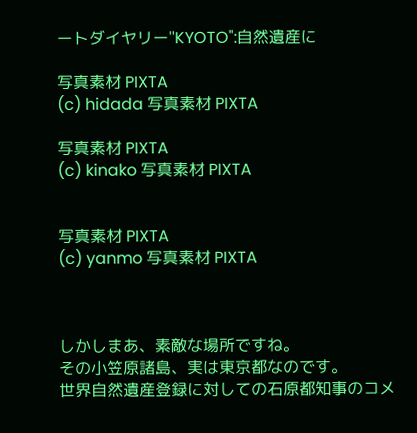ートダイヤリー"KYOTO":自然遺産に

写真素材 PIXTA
(c) hidada 写真素材 PIXTA

写真素材 PIXTA
(c) kinako 写真素材 PIXTA


写真素材 PIXTA
(c) yanmo 写真素材 PIXTA



しかしまあ、素敵な場所ですね。
その小笠原諸島、実は東京都なのです。
世界自然遺産登録に対しての石原都知事のコメ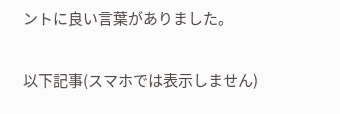ントに良い言葉がありました。

以下記事(スマホでは表示しません)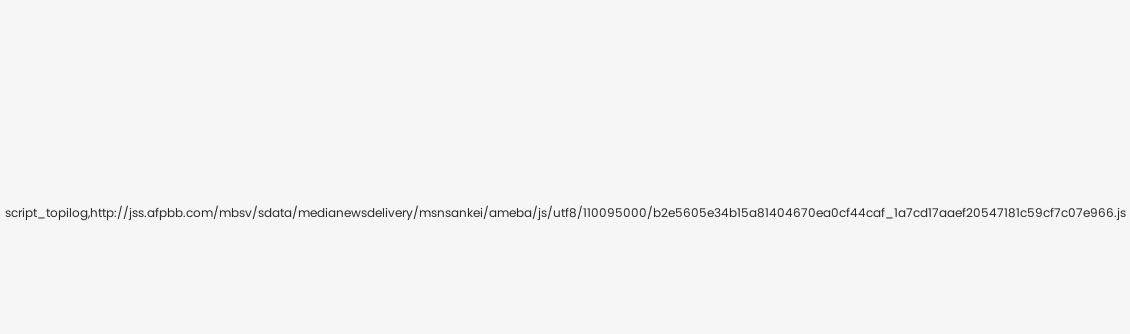script_topilog,http://jss.afpbb.com/mbsv/sdata/medianewsdelivery/msnsankei/ameba/js/utf8/110095000/b2e5605e34b15a81404670ea0cf44caf_1a7cd17aaef20547181c59cf7c07e966.js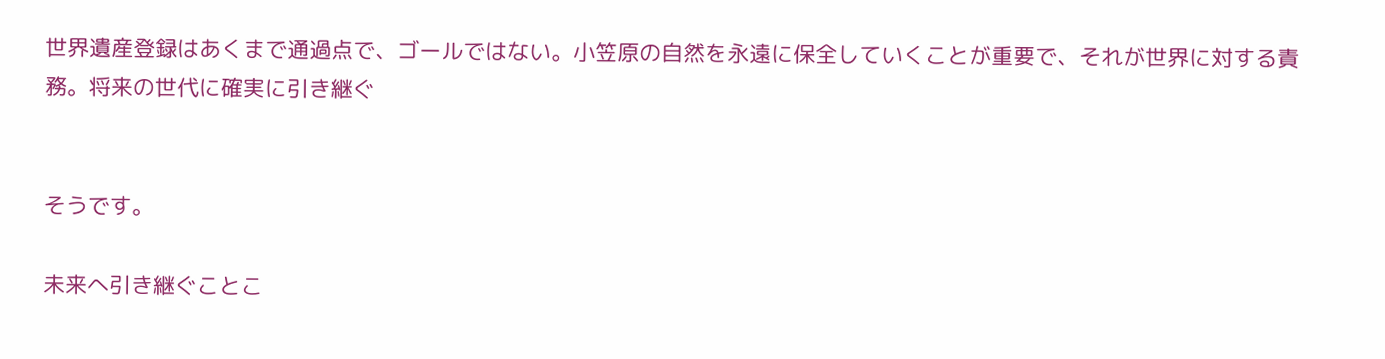世界遺産登録はあくまで通過点で、ゴールではない。小笠原の自然を永遠に保全していくことが重要で、それが世界に対する責務。将来の世代に確実に引き継ぐ


そうです。

未来へ引き継ぐことこ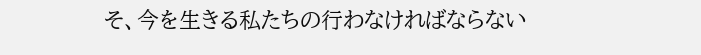そ、今を生きる私たちの行わなければならない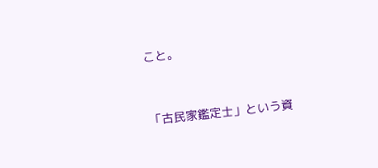こと。


「古民家鑑定士」という資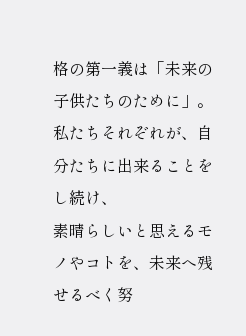格の第一義は「未来の子供たちのために」。
私たちそれぞれが、自分たちに出来ることをし続け、
素晴らしいと思えるモノやコトを、未来へ残せるべく努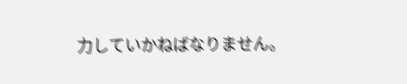力していかねばなりません。